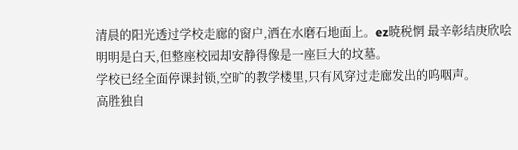清晨的阳光透过学校走廊的窗户,洒在水磨石地面上。ez暁税惘 最辛彰结庚欣哙
明明是白天,但整座校园却安静得像是一座巨大的坟墓。
学校已经全面停课封锁,空旷的教学楼里,只有风穿过走廊发出的呜咽声。
高胜独自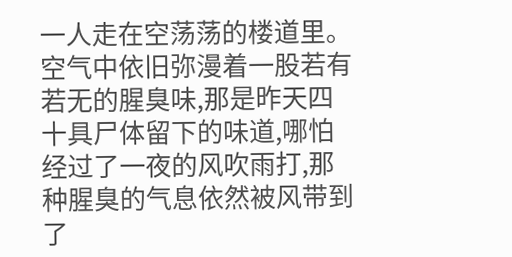一人走在空荡荡的楼道里。
空气中依旧弥漫着一股若有若无的腥臭味,那是昨天四十具尸体留下的味道,哪怕经过了一夜的风吹雨打,那种腥臭的气息依然被风带到了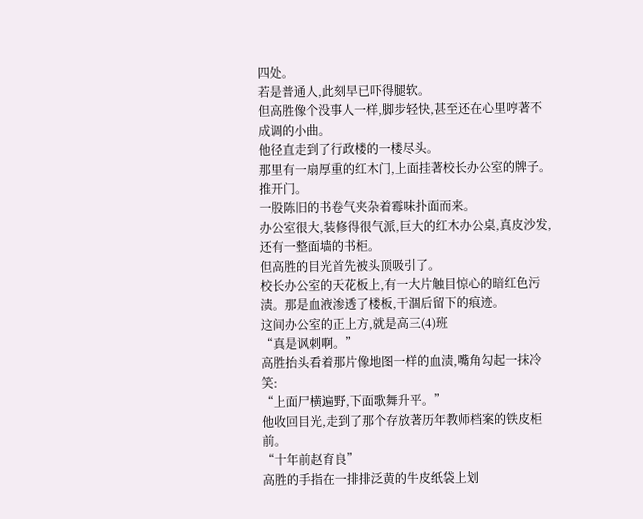四处。
若是普通人,此刻早已吓得腿软。
但高胜像个没事人一样,脚步轻快,甚至还在心里哼著不成调的小曲。
他径直走到了行政楼的一楼尽头。
那里有一扇厚重的红木门,上面挂著校长办公室的牌子。
推开门。
一股陈旧的书卷气夹杂着霉味扑面而来。
办公室很大,装修得很气派,巨大的红木办公桌,真皮沙发,还有一整面墙的书柜。
但高胜的目光首先被头顶吸引了。
校长办公室的天花板上,有一大片触目惊心的暗红色污渍。那是血液渗透了楼板,干涸后留下的痕迹。
这间办公室的正上方,就是高三(4)班
“真是讽刺啊。”
高胜抬头看着那片像地图一样的血渍,嘴角勾起一抹冷笑:
“上面尸横遍野,下面歌舞升平。”
他收回目光,走到了那个存放著历年教师档案的铁皮柜前。
“十年前赵育良”
高胜的手指在一排排泛黄的牛皮纸袋上划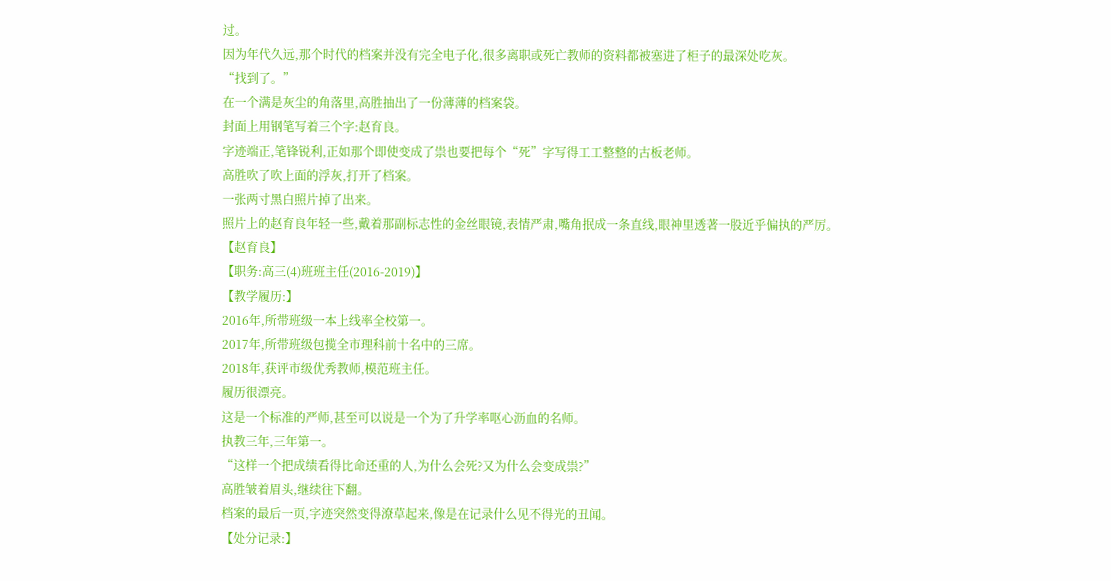过。
因为年代久远,那个时代的档案并没有完全电子化,很多离职或死亡教师的资料都被塞进了柜子的最深处吃灰。
“找到了。”
在一个满是灰尘的角落里,高胜抽出了一份薄薄的档案袋。
封面上用钢笔写着三个字:赵育良。
字迹端正,笔锋锐利,正如那个即使变成了祟也要把每个“死”字写得工工整整的古板老师。
高胜吹了吹上面的浮灰,打开了档案。
一张两寸黑白照片掉了出来。
照片上的赵育良年轻一些,戴着那副标志性的金丝眼镜,表情严肃,嘴角抿成一条直线,眼神里透著一股近乎偏执的严厉。
【赵育良】
【职务:高三(4)班班主任(2016-2019)】
【教学履历:】
2016年,所带班级一本上线率全校第一。
2017年,所带班级包揽全市理科前十名中的三席。
2018年,获评市级优秀教师,模范班主任。
履历很漂亮。
这是一个标准的严师,甚至可以说是一个为了升学率呕心沥血的名师。
执教三年,三年第一。
“这样一个把成绩看得比命还重的人,为什么会死?又为什么会变成祟?”
高胜皱着眉头,继续往下翻。
档案的最后一页,字迹突然变得潦草起来,像是在记录什么见不得光的丑闻。
【处分记录:】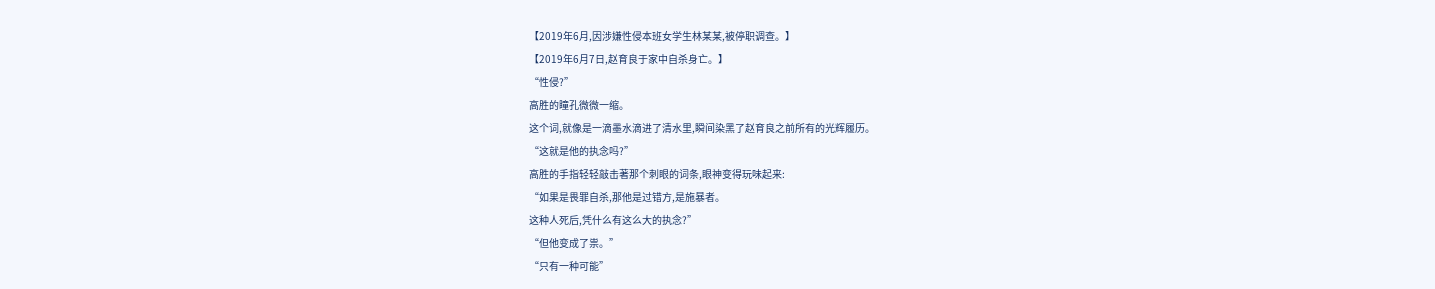【2019年6月,因涉嫌性侵本班女学生林某某,被停职调查。】
【2019年6月7日,赵育良于家中自杀身亡。】
“性侵?”
高胜的瞳孔微微一缩。
这个词,就像是一滴墨水滴进了清水里,瞬间染黑了赵育良之前所有的光辉履历。
“这就是他的执念吗?”
高胜的手指轻轻敲击著那个刺眼的词条,眼神变得玩味起来:
“如果是畏罪自杀,那他是过错方,是施暴者。
这种人死后,凭什么有这么大的执念?”
“但他变成了祟。”
“只有一种可能”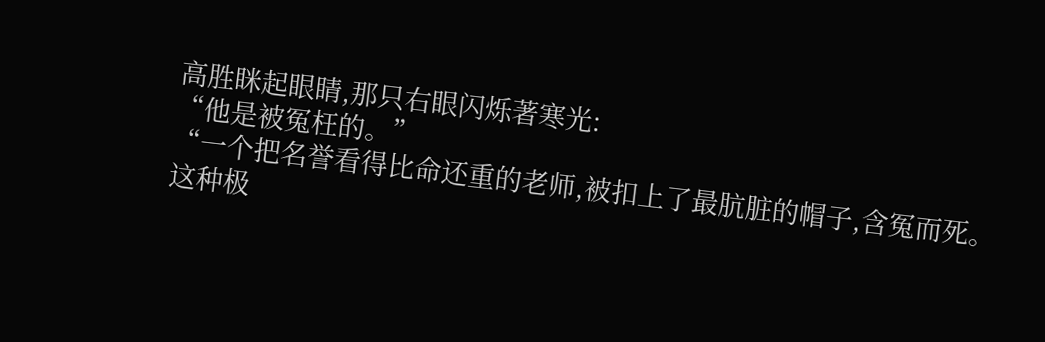高胜眯起眼睛,那只右眼闪烁著寒光:
“他是被冤枉的。”
“一个把名誉看得比命还重的老师,被扣上了最肮脏的帽子,含冤而死。
这种极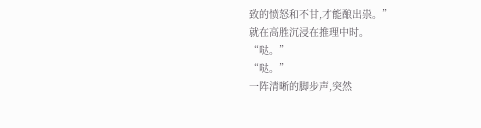致的愤怒和不甘,才能酿出祟。”
就在高胜沉浸在推理中时。
“哒。”
“哒。”
一阵清晰的脚步声,突然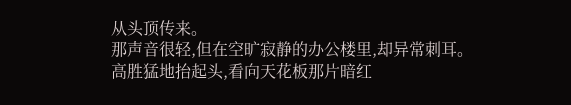从头顶传来。
那声音很轻,但在空旷寂静的办公楼里,却异常刺耳。
高胜猛地抬起头,看向天花板那片暗红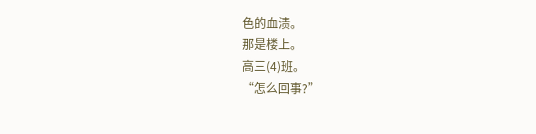色的血渍。
那是楼上。
高三(4)班。
“怎么回事?”